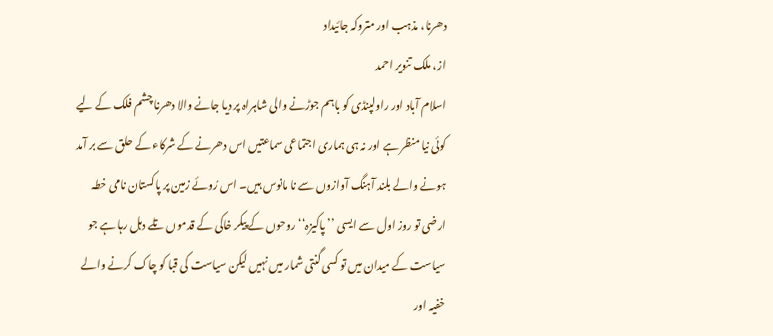دھرنا، مذہب اور متروکہ جائیداد
از، ملک تنویر احمد
اسلام آباد اور راولپنڈی کو باہم جوڑنے والی شاہراہ پر دیا جانے والا دھرنا چشم فلک کے لیے کوئی نیا منظر ہے اور نہ ہی ہماری اجتماعی سماعتیں اس دھرنے کے شرکاء کے حلق سے بر آمد ہونے والے بلند آہنگ آوازوں سے نا مانوس ہیں۔ اس رُوئے زمین پر پاکستان نامی خطہ ارضی تو روز اول سے ایسی ’’پاکیزہ‘‘ روحوں کے پیکر خاکی کے قدموں تلے دہل رہا ہے جو سیاست کے میدان میں تو کسی گنتی شمار میں نہیں لیکن سیاست کی قبا کو چاک کرنے والے خفیہ اور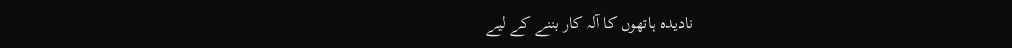نادیدہ ہاتھوں کا آلہ کار بننے کے لیے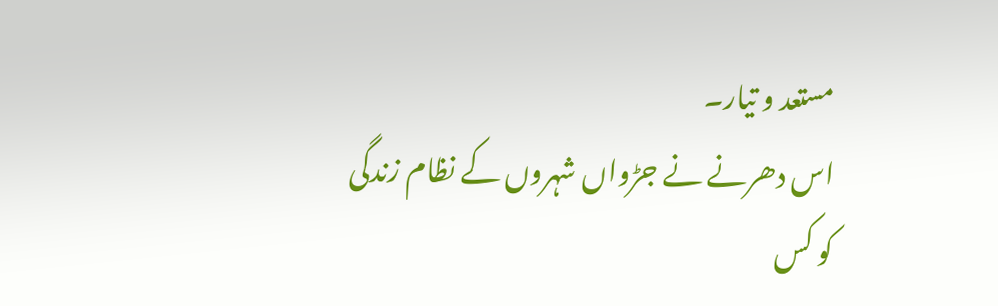مستعد و تیار۔
اس دھرنے نے جڑواں شہروں کے نظام زندگی کو کس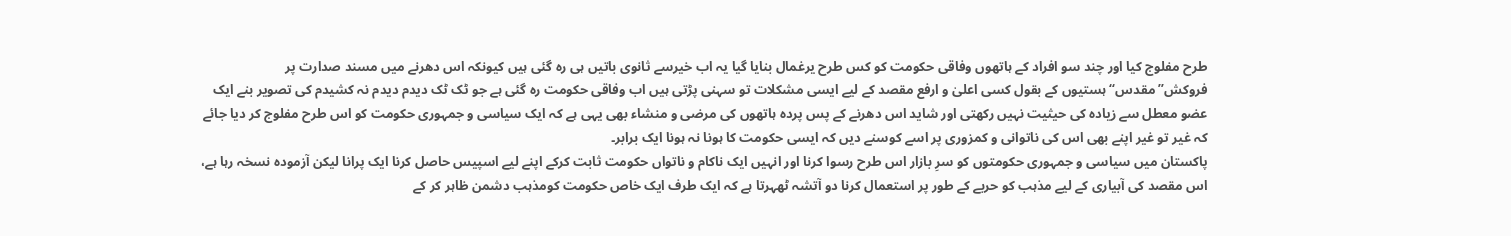طرح مفلوج کیا اور چند سو افراد کے ہاتھوں وفاقی حکومت کو کس طرح یرغمال بنایا گیا یہ اب خیرسے ثانوی باتیں ہی رہ گئی ہیں کیونکہ اس دھرنے میں مسند صدارت پر فروکش’’مقدس‘‘ ہستیوں کے بقول کسی اعلیٰ و ارفع مقصد کے لیے ایسی مشکلات تو سہنی پڑتی ہیں اب وفاقی حکومت رہ گئی ہے جو ٹک ٹک دیدم دیدم نہ کشیدم کی تصویر بنے ایک عضو معطل سے زیادہ کی حیثیت نہیں رکھتی اور شاید اس دھرنے کے پس پردہ ہاتھوں کی مرضی و منشاء بھی یہی ہے کہ ایک سیاسی و جمہوری حکومت کو اس طرح مفلوج کر دیا جائے کہ غیر تو غیر اپنے بھی اس کی ناتوانی و کمزوری پر اسے کوسنے دیں کہ ایسی حکومت کا ہونا نہ ہونا ایک برابر۔
پاکستان میں سیاسی و جمہوری حکومتوں کو سرِ بازار اس طرح رسوا کرنا اور انہیں ایک ناکام و ناتواں حکومت ثابت کرکے اپنے لیے اسپیس حاصل کرنا ایک پرانا لیکن آزمودہ نسخہ رہا ہے، اس مقصد کی آبیاری کے لیے مذہب کو حربے کے طور پر استعمال کرنا دو آتشہ ٹھہرتا ہے کہ ایک طرف ایک خاص حکومت کومذہب دشمن ظاہر کر کے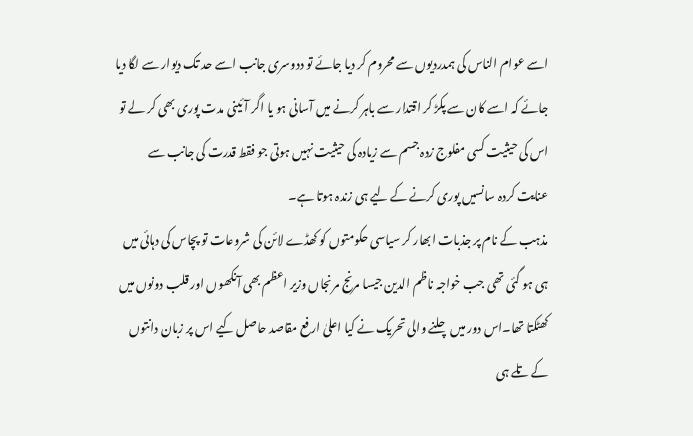اسے عوام الناس کی ہمدردیوں سے محروم کر دیا جائے تو ددوسری جانب اسے حد تک دیوار سے لگا دیا جائے کہ اسے کان سے پکڑ کر اقتدار سے باہر کرنے میں آسانی ہو یا اگر آئینی مدت پوری بھی کر لے تو اس کی حیثیت کسی مفلوج زدہ جسم سے زیادہ کی حیثیت نہیں ہوتی جو فقط قدرت کی جانب سے عنایت کردہ سانسیں پوری کرنے کے لیے ہی زندہ ہوتا ہے۔
مذہب کے نام پر جذبات ابھار کر سیاسی حکومتوں کو کھڈے لائن کی شروعات تو پچاس کی دہائی میں ہی ہو گئی تھی جب خواجہ ناظم الدین جیسا مرنج مرنجاں وزیر اعظم بھی آنکھوں اور قلب دونوں میں کھٹکتا تھا۔اس دور میں چلنے والی تحریک نے کیا اعلیٰ ارفع مقاصد حاصل کیے اس پر زبان دانتوں کے تلے ہی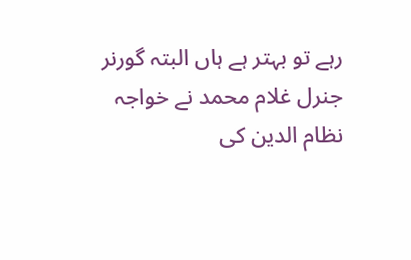رہے تو بہتر ہے ہاں البتہ گورنر جنرل غلام محمد نے خواجہ نظام الدین کی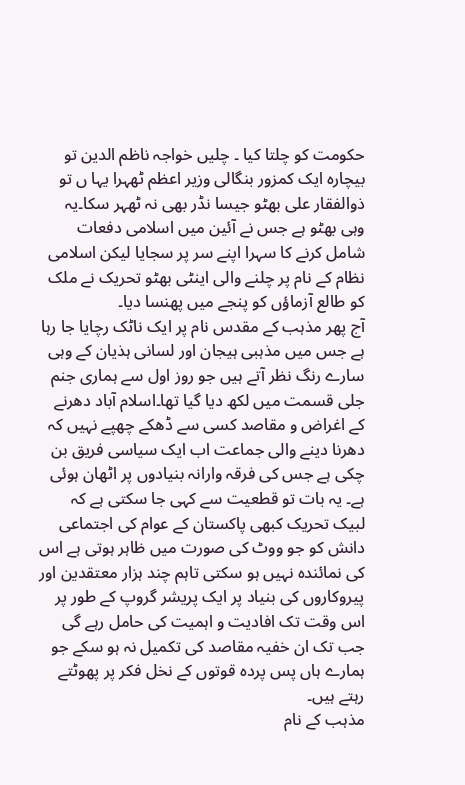حکومت کو چلتا کیا ۔ چلیں خواجہ ناظم الدین تو بیچارہ ایک کمزور بنگالی وزیر اعظم ٹھہرا یہا ں تو ذوالفقار علی بھٹو جیسا نڈر بھی نہ ٹھہر سکا۔یہ وہی بھٹو ہے جس نے آئین میں اسلامی دفعات شامل کرنے کا سہرا اپنے سر پر سجایا لیکن اسلامی نظام کے نام پر چلنے والی اینٹی بھٹو تحریک نے ملک کو طالع آزماؤں کو پنجے میں پھنسا دیا۔
آج پھر مذہب کے مقدس نام پر ایک ناٹک رچایا جا رہا ہے جس میں مذہبی ہیجان اور لسانی ہذیان کے وہی سارے رنگ نظر آتے ہیں جو روز اول سے ہماری جنم جلی قسمت میں لکھ دیا گیا تھا۔اسلام آباد دھرنے کے اغراض و مقاصد کسی سے ڈھکے چھپے نہیں کہ دھرنا دینے والی جماعت اب ایک سیاسی فریق بن چکی ہے جس کی فرقہ وارانہ بنیادوں پر اٹھان ہوئی ہے۔ یہ بات تو قطعیت سے کہی جا سکتی ہے کہ لبیک تحریک کبھی پاکستان کے عوام کی اجتماعی دانش کو جو ووٹ کی صورت میں ظاہر ہوتی ہے اس کی نمائندہ نہیں ہو سکتی تاہم چند ہزار معتقدین اور پیروکاروں کی بنیاد پر ایک پریشر گروپ کے طور پر اس وقت تک افادیت و اہمیت کی حامل رہے گی جب تک ان خفیہ مقاصد کی تکمیل نہ ہو سکے جو ہمارے ہاں پس پردہ قوتوں کے نخل فکر پر پھوٹتے رہتے ہیں۔
مذہب کے نام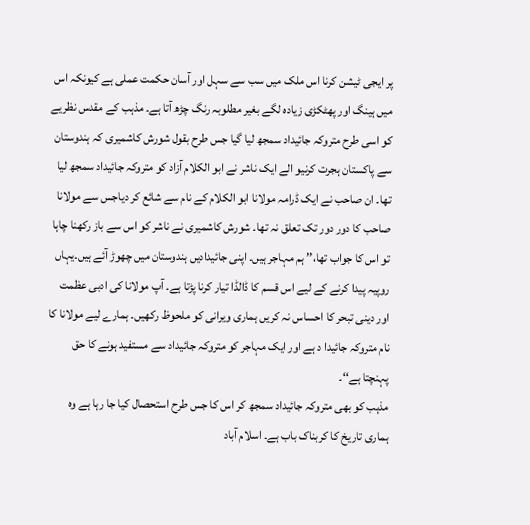پر ایجی ٹیشن کرنا اس ملک میں سب سے سہل اور آسان حکمت عملی ہے کیونکہ اس میں ہینگ اور پھٹکڑی زیادہ لگے بغیر مطلوبہ رنگ چڑھ آتا ہے۔ مذہب کے مقدس نظریے کو اسی طرح متروکہ جائیداد سمجھ لیا گیا جس طرح بقول شورش کاشمیری کہ ہندوستان سے پاکستان ہجرت کرنیو الے ایک ناشر نے ابو الکلام آزاد کو متروکہ جائیداد سمجھ لیا تھا۔ ان صاحب نے ایک ڈرامہ مولانا ابو الکلام کے نام سے شائع کر دیاجس سے مولانا صاحب کا دور دور تک تعلق نہ تھا۔ شورش کاشمیری نے ناشر کو اس سے باز رکھنا چاہا تو اس کا جواب تھا،’’ ہم مہاجر ہیں۔ اپنی جائیدادیں ہندوستان میں چھوڑ آئے ہیں۔یہاں روپیہ پیدا کرنے کے لیے اس قسم کا ڈالڈا تیار کرنا پڑتا ہے۔ آپ مولانا کی ادبی عظمت اور دینی تبحر کا احساس نہ کریں ہماری ویرانی کو ملحوظ رکھیں۔ ہمارے لیے مولانا کا نام متروکہ جائیدا د ہے اور ایک مہاجر کو متروکہ جائیداد سے مستفید ہونے کا حق پہنچتا ہے‘‘۔
مذہب کو بھی متروکہ جائیداد سمجھ کر اس کا جس طرح استحصال کیا جا رہا ہے وہ ہماری تاریخ کا کربناک باب ہے۔ اسلام آباد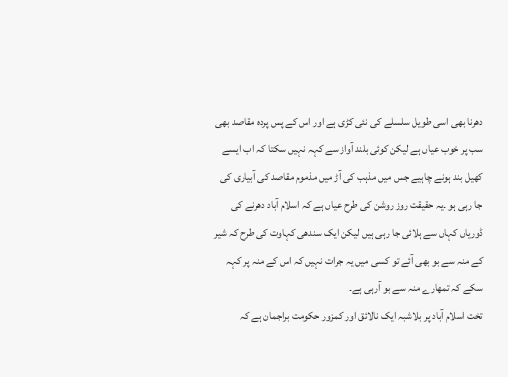دھرنا بھی اسی طویل سلسلے کی نئی کڑی ہے اور اس کے پس پردہ مقاصد بھی سب پر خوب عیاں ہے لیکن کوئی بلند آواز سے کہہ نہیں سکتا کہ اب ایسے کھیل بند ہونے چاہیے جس میں مذہب کی آڑ میں مذموم مقاصد کی آبیاری کی جا رہی ہو ۔یہ حقیقت روز روشن کی طرح عیاں ہے کہ اسلام آباد دھرنے کی ڈوریاں کہاں سے ہلائی جا رہی ہیں لیکن ایک سندھی کہاوت کی طرح کہ شیر کے منہ سے بو بھی آئے تو کسی میں یہ جرات نہیں کہ اس کے منہ پر کہہ سکے کہ تمھارے منہ سے بو آرہی ہے۔
تخت اسلام آباد پر بلاشبہ ایک نالائق اور کمزور حکومت براجمان ہے کہ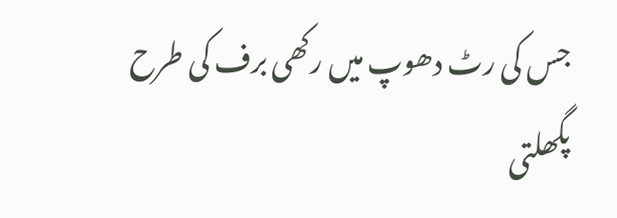جس کی رٹ دھوپ میں رکھی برف کی طرح پگھلتی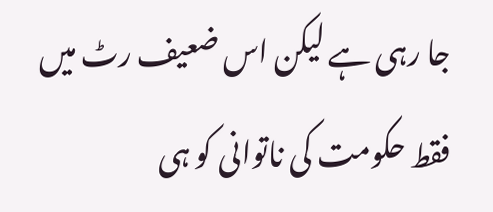جا رہی ہے لیکن اس ضعیف رٹ میں فقط حکومت کی ناتوانی کو ہی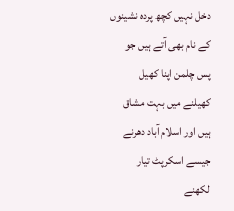دخل نہیں کچھ پردہ نشینوں کے نام بھی آتے ہیں جو پس چلمن اپنا کھیل کھیلنے میں بہت مشاق ہیں اور اسلام آباد دھرنے جیسے اسکرپٹ تیار لکھنے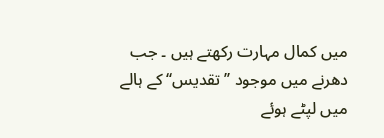میں کمال مہارت رکھتے ہیں ۔ جب دھرنے میں موجود ’’تقدیس‘‘ کے ہالے میں لپٹے ہوئے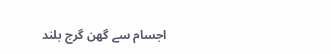اجسام سے گھن گرج بلند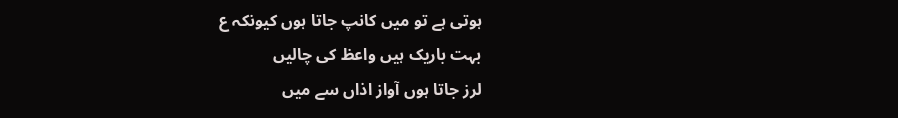ہوتی ہے تو میں کانپ جاتا ہوں کیونکہ ع
بہت باریک ہیں واعظ کی چالیں
لرز جاتا ہوں آواز اذاں سے میں